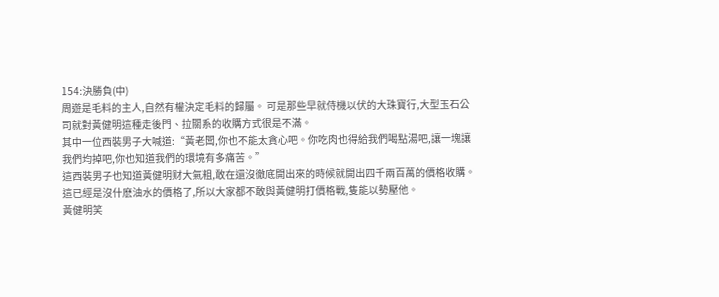154:決勝負(中)
周遊是毛料的主人,自然有權決定毛料的歸屬。 可是那些早就侍機以伏的大珠寶行,大型玉石公司就對黃健明這種走後門、拉關系的收購方式很是不滿。
其中一位西裝男子大喊道:“黃老闆,你也不能太貪心吧。你吃肉也得給我們喝點湯吧,讓一塊讓我們均掉吧,你也知道我們的環境有多痛苦。”
這西裝男子也知道黃健明财大氣粗,敢在還沒徹底開出來的時候就開出四千兩百萬的價格收購。這已經是沒什麽油水的價格了,所以大家都不敢與黃健明打價格戰,隻能以勢壓他。
黃健明笑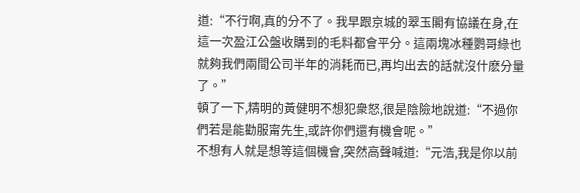道:“不行啊,真的分不了。我早跟京城的翠玉閣有協議在身,在這一次盈江公盤收購到的毛料都會平分。這兩塊冰種鹦哥綠也就夠我們兩間公司半年的消耗而已,再均出去的話就沒什麽分量了。”
頓了一下,精明的黃健明不想犯衆怒,很是陰險地說道:“不過你們若是能勸服甯先生,或許你們還有機會呢。”
不想有人就是想等這個機會,突然高聲喊道:“元浩,我是你以前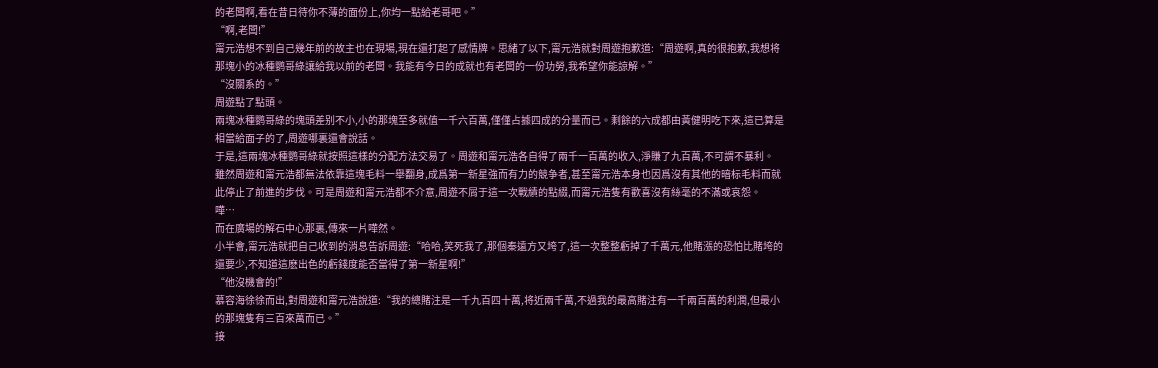的老闆啊,看在昔日待你不薄的面份上,你均一點給老哥吧。”
“啊,老闆!”
甯元浩想不到自己幾年前的故主也在現場,現在還打起了感情牌。思緒了以下,甯元浩就對周遊抱歉道:“周遊啊,真的很抱歉,我想将那塊小的冰種鹦哥綠讓給我以前的老闆。我能有今日的成就也有老闆的一份功勞,我希望你能諒解。”
“沒關系的。”
周遊點了點頭。
兩塊冰種鹦哥綠的塊頭差别不小,小的那塊至多就值一千六百萬,僅僅占據四成的分量而已。剩餘的六成都由黃健明吃下來,這已算是相當給面子的了,周遊哪裏還會說話。
于是,這兩塊冰種鹦哥綠就按照這樣的分配方法交易了。周遊和甯元浩各自得了兩千一百萬的收入,淨賺了九百萬,不可謂不暴利。
雖然周遊和甯元浩都無法依靠這塊毛料一舉翻身,成爲第一新星強而有力的競争者,甚至甯元浩本身也因爲沒有其他的暗标毛料而就此停止了前進的步伐。可是周遊和甯元浩都不介意,周遊不屑于這一次戰績的點綴,而甯元浩隻有歡喜沒有絲毫的不滿或哀怨。
嘩…
而在廣場的解石中心那裏,傳來一片嘩然。
小半會,甯元浩就把自己收到的消息告訴周遊:“哈哈,笑死我了,那個秦遠方又垮了,這一次整整虧掉了千萬元,他賭漲的恐怕比賭垮的還要少,不知道這麽出色的虧錢度能否當得了第一新星啊!”
“他沒機會的!”
慕容海徐徐而出,對周遊和甯元浩說道:“我的總賭注是一千九百四十萬,将近兩千萬,不過我的最高賭注有一千兩百萬的利潤,但最小的那塊隻有三百來萬而已。”
接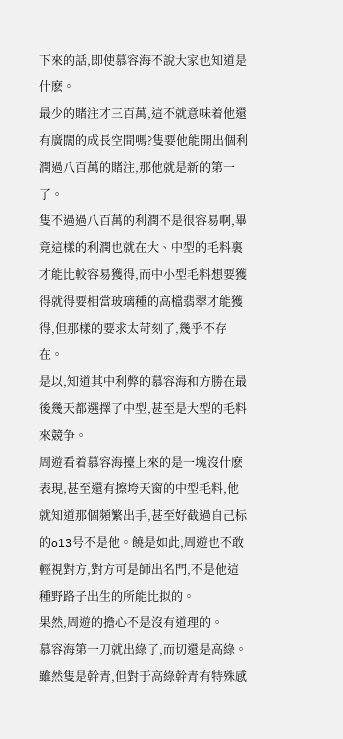下來的話,即使慕容海不說大家也知道是什麽。
最少的賭注才三百萬,這不就意味着他還有廣闊的成長空間嗎?隻要他能開出個利潤過八百萬的賭注,那他就是新的第一了。
隻不過過八百萬的利潤不是很容易啊,畢竟這樣的利潤也就在大、中型的毛料裏才能比較容易獲得,而中小型毛料想要獲得就得要相當玻璃種的高檔翡翠才能獲得,但那樣的要求太苛刻了,幾乎不存在。
是以,知道其中利弊的慕容海和方勝在最後幾天都選擇了中型,甚至是大型的毛料來競争。
周遊看着慕容海擡上來的是一塊沒什麽表現,甚至還有擦垮天窗的中型毛料,他就知道那個頻繁出手,甚至好截過自己标的o13号不是他。饒是如此,周遊也不敢輕視對方,對方可是師出名門,不是他這種野路子出生的所能比拟的。
果然,周遊的擔心不是沒有道理的。
慕容海第一刀就出綠了,而切還是高綠。雖然隻是幹青,但對于高綠幹青有特殊感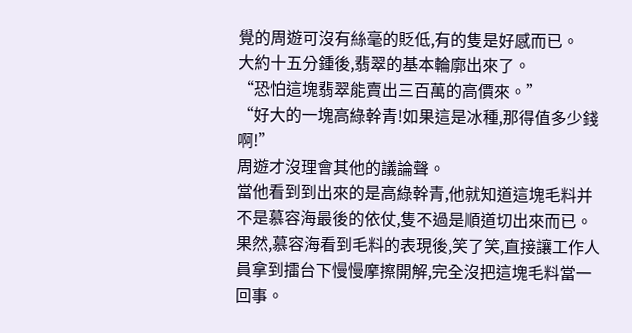覺的周遊可沒有絲毫的貶低,有的隻是好感而已。
大約十五分鍾後,翡翠的基本輪廓出來了。
“恐怕這塊翡翠能賣出三百萬的高價來。”
“好大的一塊高綠幹青!如果這是冰種,那得值多少錢啊!”
周遊才沒理會其他的議論聲。
當他看到到出來的是高綠幹青,他就知道這塊毛料并不是慕容海最後的依仗,隻不過是順道切出來而已。
果然,慕容海看到毛料的表現後,笑了笑,直接讓工作人員拿到擂台下慢慢摩擦開解,完全沒把這塊毛料當一回事。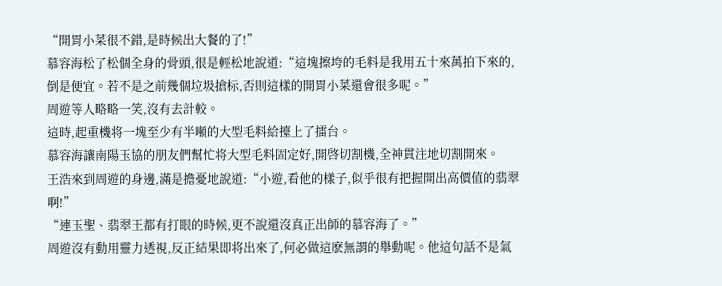“開胃小菜很不錯,是時候出大餐的了!”
慕容海松了松個全身的骨頭,很是輕松地說道:“這塊擦垮的毛料是我用五十來萬拍下來的,倒是便宜。若不是之前幾個垃圾搶标,否則這樣的開胃小菜還會很多呢。”
周遊等人略略一笑,沒有去計較。
這時,起重機将一塊至少有半噸的大型毛料給擡上了擂台。
慕容海讓南陽玉協的朋友們幫忙将大型毛料固定好,開啓切割機,全神貫注地切割開來。
王浩來到周遊的身邊,滿是擔憂地說道:“小遊,看他的樣子,似乎很有把握開出高價值的翡翠啊!”
“連玉聖、翡翠王都有打眼的時候,更不說還沒真正出師的慕容海了。”
周遊沒有動用靈力透視,反正結果即将出來了,何必做這麽無謂的舉動呢。他這句話不是氣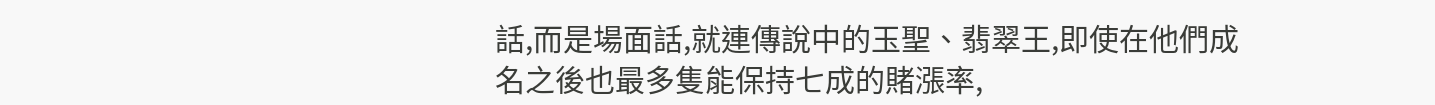話,而是場面話,就連傳說中的玉聖、翡翠王,即使在他們成名之後也最多隻能保持七成的賭漲率,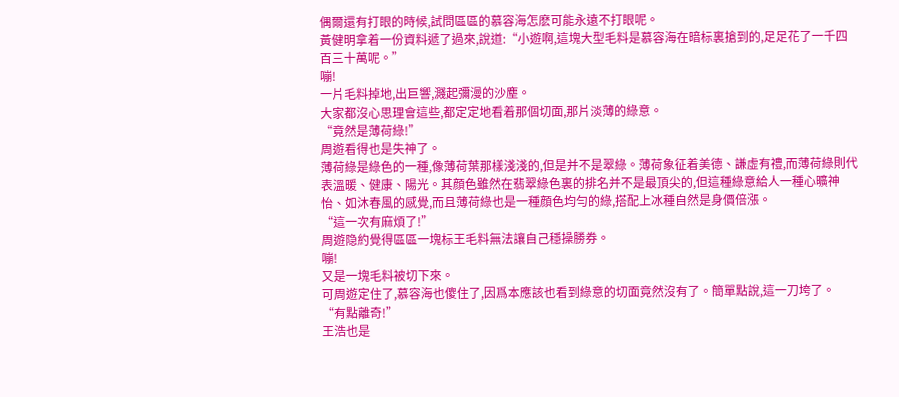偶爾還有打眼的時候,試問區區的慕容海怎麽可能永遠不打眼呢。
黃健明拿着一份資料遞了過來,說道:“小遊啊,這塊大型毛料是慕容海在暗标裏搶到的,足足花了一千四百三十萬呢。”
嘣!
一片毛料掉地,出巨響,濺起彌漫的沙塵。
大家都沒心思理會這些,都定定地看着那個切面,那片淡薄的綠意。
“竟然是薄荷綠!”
周遊看得也是失神了。
薄荷綠是綠色的一種,像薄荷葉那樣淺淺的,但是并不是翠綠。薄荷象征着美德、謙虛有禮,而薄荷綠則代表溫暖、健康、陽光。其顔色雖然在翡翠綠色裏的排名并不是最頂尖的,但這種綠意給人一種心曠神怡、如沐春風的感覺,而且薄荷綠也是一種顔色均勻的綠,搭配上冰種自然是身價倍漲。
“這一次有麻煩了!”
周遊隐約覺得區區一塊标王毛料無法讓自己穩操勝券。
嘣!
又是一塊毛料被切下來。
可周遊定住了,慕容海也傻住了,因爲本應該也看到綠意的切面竟然沒有了。簡單點說,這一刀垮了。
“有點離奇!”
王浩也是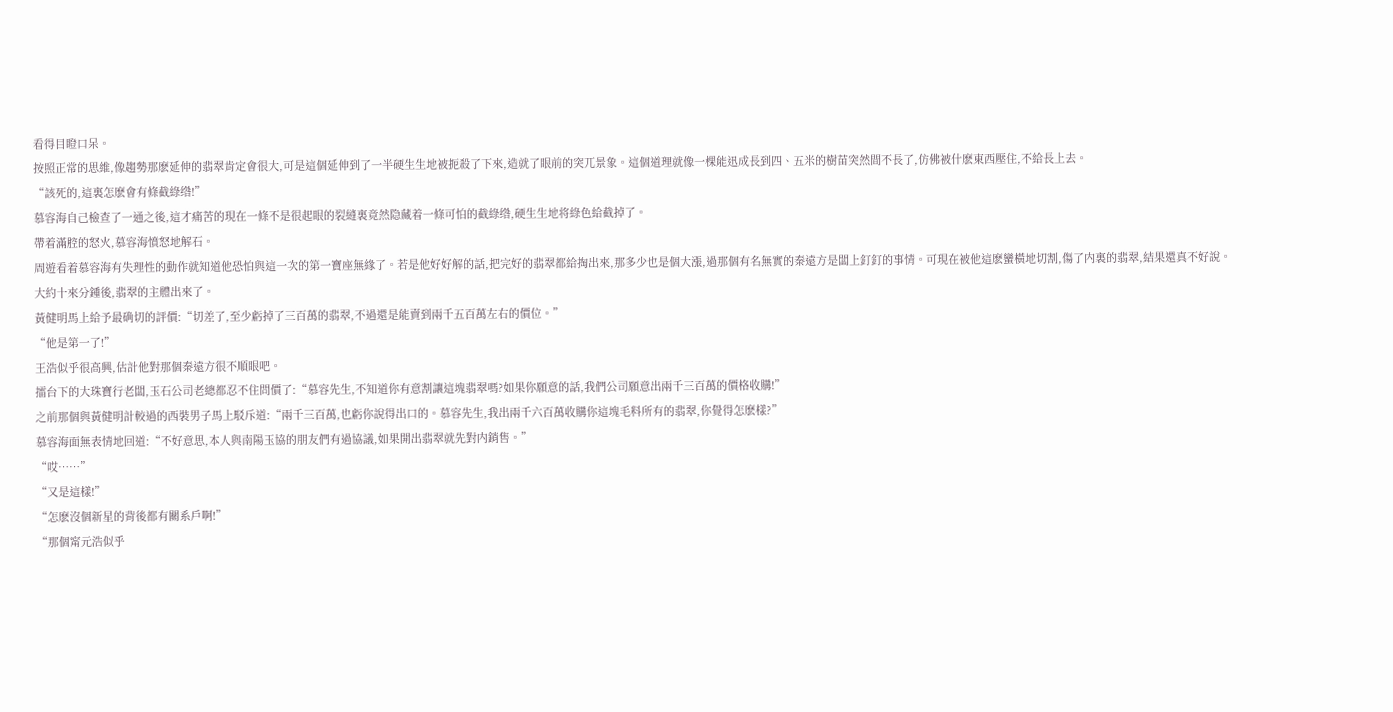看得目瞪口呆。
按照正常的思維,像趨勢那麽延伸的翡翠肯定會很大,可是這個延伸到了一半硬生生地被扼殺了下來,造就了眼前的突兀景象。這個道理就像一棵能迅成長到四、五米的樹苗突然間不長了,仿佛被什麽東西壓住,不給長上去。
“該死的,這裏怎麽會有條截綠绺!”
慕容海自己檢查了一通之後,這才痛苦的現在一條不是很起眼的裂縫裏竟然隐藏着一條可怕的截綠绺,硬生生地将綠色給截掉了。
帶着滿腔的怒火,慕容海憤怒地解石。
周遊看着慕容海有失理性的動作就知道他恐怕與這一次的第一寶座無緣了。若是他好好解的話,把完好的翡翠都給掏出來,那多少也是個大漲,過那個有名無實的秦遠方是闆上釘釘的事情。可現在被他這麽蠻橫地切割,傷了内裏的翡翠,結果還真不好說。
大約十來分鍾後,翡翠的主體出來了。
黃健明馬上給予最确切的評價:“切差了,至少虧掉了三百萬的翡翠,不過還是能賣到兩千五百萬左右的價位。”
“他是第一了!”
王浩似乎很高興,估計他對那個秦遠方很不順眼吧。
擂台下的大珠寶行老闆,玉石公司老總都忍不住問價了:“慕容先生,不知道你有意割讓這塊翡翠嗎?如果你願意的話,我們公司願意出兩千三百萬的價格收購!”
之前那個與黃健明計較過的西裝男子馬上駁斥道:“兩千三百萬,也虧你說得出口的。慕容先生,我出兩千六百萬收購你這塊毛料所有的翡翠,你覺得怎麽樣?”
慕容海面無表情地回道:“不好意思,本人與南陽玉協的朋友們有過協議,如果開出翡翠就先對内銷售。”
“哎……”
“又是這樣!”
“怎麽沒個新星的背後都有關系戶啊!”
“那個甯元浩似乎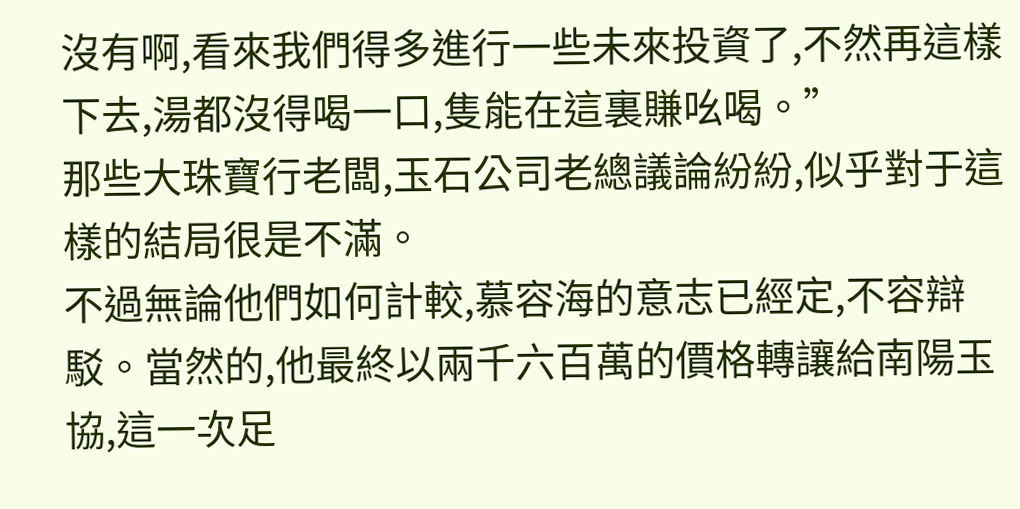沒有啊,看來我們得多進行一些未來投資了,不然再這樣下去,湯都沒得喝一口,隻能在這裏賺吆喝。”
那些大珠寶行老闆,玉石公司老總議論紛紛,似乎對于這樣的結局很是不滿。
不過無論他們如何計較,慕容海的意志已經定,不容辯駁。當然的,他最終以兩千六百萬的價格轉讓給南陽玉協,這一次足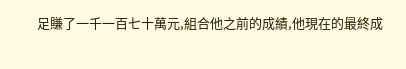足賺了一千一百七十萬元,組合他之前的成績,他現在的最終成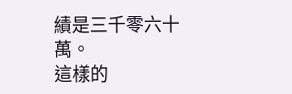績是三千零六十萬。
這樣的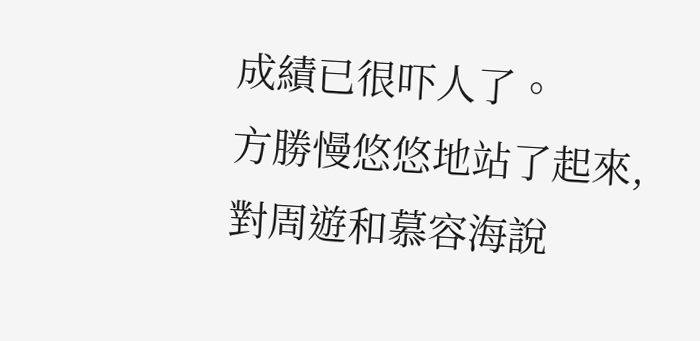成績已很吓人了。
方勝慢悠悠地站了起來,對周遊和慕容海說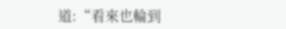道:“看來也輪到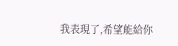我表現了,希望能給你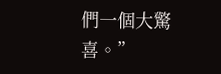們一個大驚喜。”